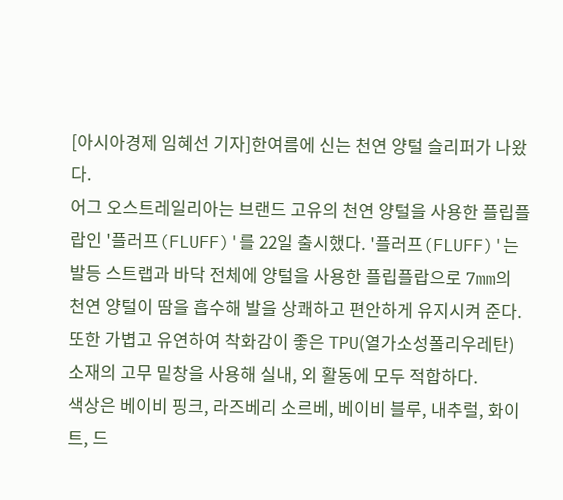[아시아경제 임혜선 기자]한여름에 신는 천연 양털 슬리퍼가 나왔다.
어그 오스트레일리아는 브랜드 고유의 천연 양털을 사용한 플립플랍인 '플러프(FLUFF)'를 22일 출시했다. '플러프(FLUFF)'는 발등 스트랩과 바닥 전체에 양털을 사용한 플립플랍으로 7mm의 천연 양털이 땀을 흡수해 발을 상쾌하고 편안하게 유지시켜 준다. 또한 가볍고 유연하여 착화감이 좋은 TPU(열가소성폴리우레탄) 소재의 고무 밑창을 사용해 실내, 외 활동에 모두 적합하다.
색상은 베이비 핑크, 라즈베리 소르베, 베이비 블루, 내추럴, 화이트, 드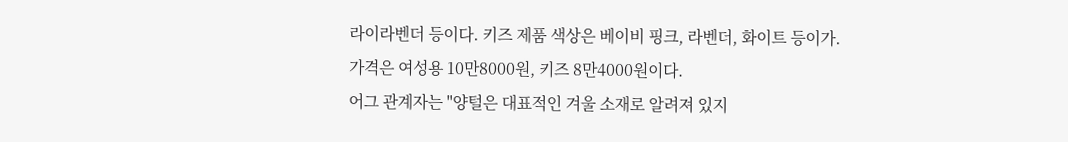라이라벤더 등이다. 키즈 제품 색상은 베이비 핑크, 라벤더, 화이트 등이가. 가격은 여성용 10만8000원, 키즈 8만4000원이다.
어그 관계자는 "양털은 대표적인 겨울 소재로 알려져 있지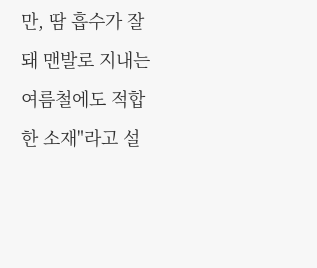만, 땀 흡수가 잘돼 맨발로 지내는 여름철에도 적합한 소재"라고 설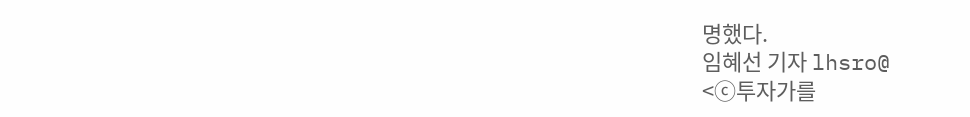명했다.
임혜선 기자 lhsro@
<ⓒ투자가를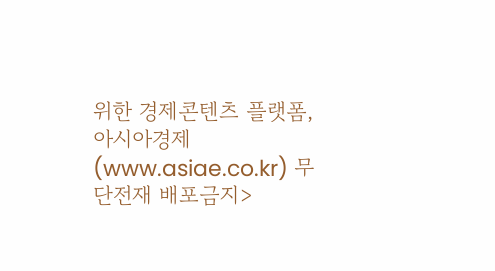위한 경제콘텐츠 플랫폼, 아시아경제(www.asiae.co.kr) 무단전재 배포금지>